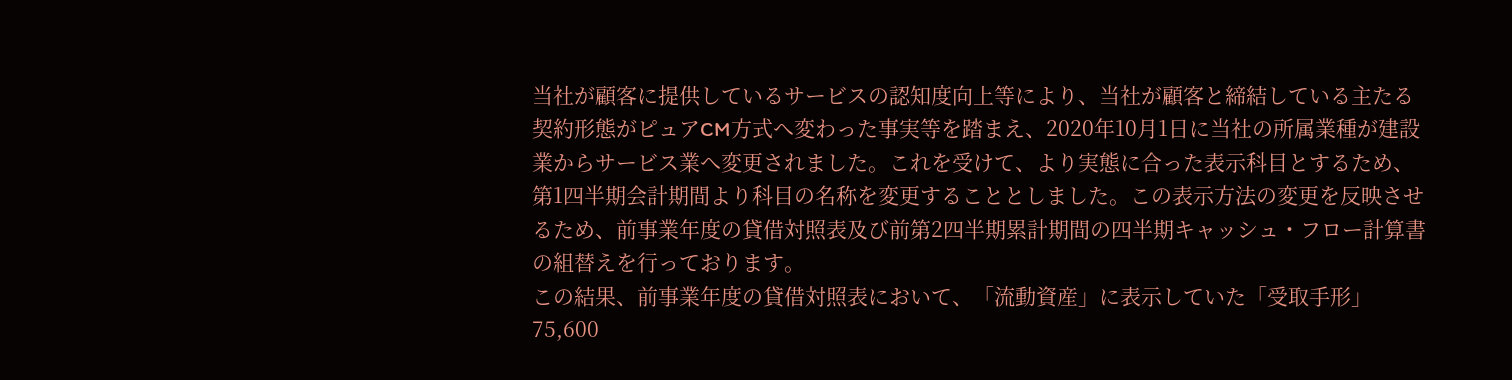当社が顧客に提供しているサービスの認知度向上等により、当社が顧客と締結している主たる契約形態がピュアCM方式へ変わった事実等を踏まえ、2020年10月1日に当社の所属業種が建設業からサービス業へ変更されました。これを受けて、より実態に合った表示科目とするため、第1四半期会計期間より科目の名称を変更することとしました。この表示方法の変更を反映させるため、前事業年度の貸借対照表及び前第2四半期累計期間の四半期キャッシュ・フロー計算書の組替えを行っております。
この結果、前事業年度の貸借対照表において、「流動資産」に表示していた「受取手形」75,600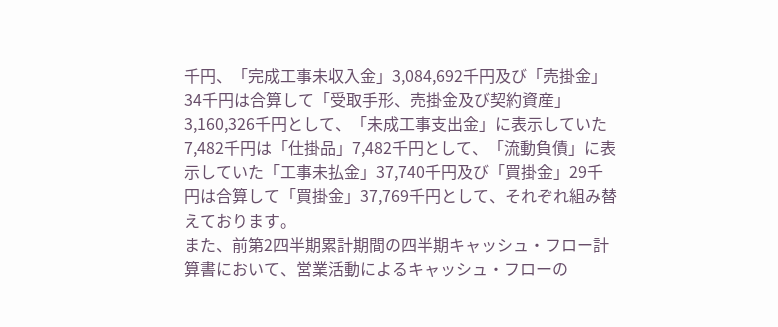千円、「完成工事未収入金」3,084,692千円及び「売掛金」34千円は合算して「受取手形、売掛金及び契約資産」3,160,326千円として、「未成工事支出金」に表示していた7,482千円は「仕掛品」7,482千円として、「流動負債」に表示していた「工事未払金」37,740千円及び「買掛金」29千円は合算して「買掛金」37,769千円として、それぞれ組み替えております。
また、前第2四半期累計期間の四半期キャッシュ・フロー計算書において、営業活動によるキャッシュ・フローの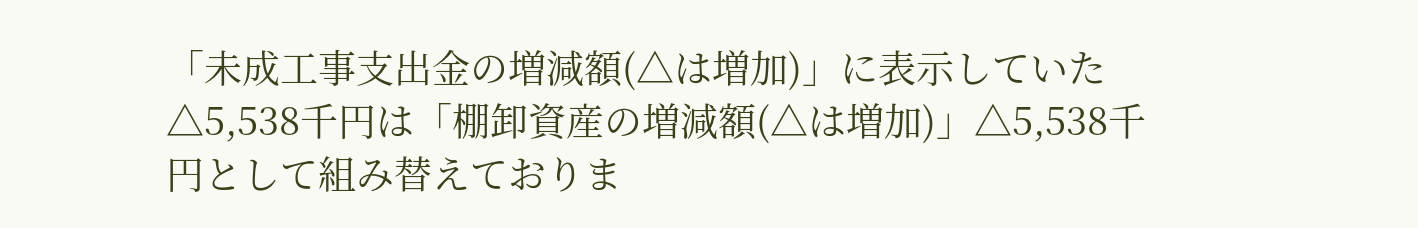「未成工事支出金の増減額(△は増加)」に表示していた△5,538千円は「棚卸資産の増減額(△は増加)」△5,538千円として組み替えておりま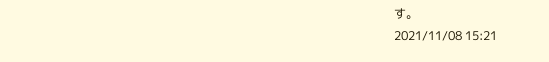す。
2021/11/08 15:21